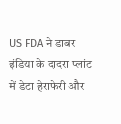US FDA ने डाबर इंडिया के दादरा प्लांट में डेटा हेराफेरी और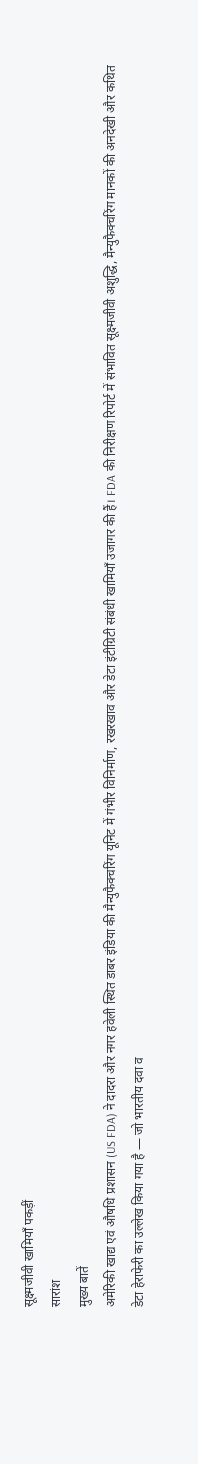सूक्ष्मजीवी खामियाँ पकड़ीं
सारांश
मुख्य बातें
अमेरिकी खाद्य एवं औषधि प्रशासन (US FDA) ने दादरा और नगर हवेली स्थित डाबर इंडिया की मैन्युफैक्चरिंग यूनिट में गंभीर विनिर्माण, रखरखाव और डेटा इंटीग्रिटी संबंधी खामियाँ उजागर की हैं। FDA की निरीक्षण रिपोर्ट में संभावित सूक्ष्मजीवी अशुद्धि, मैन्युफैक्चरिंग मानकों की अनदेखी और कथित डेटा हेराफेरी का उल्लेख किया गया है — जो भारतीय दवा व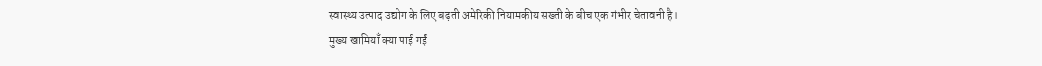स्वास्थ्य उत्पाद उद्योग के लिए बढ़ती अमेरिकी नियामकीय सख्ती के बीच एक गंभीर चेतावनी है।
मुख्य खामियाँ क्या पाई गईं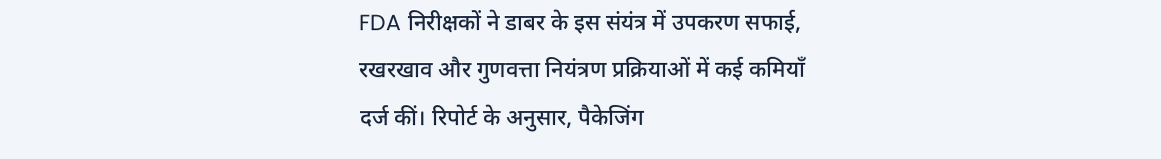FDA निरीक्षकों ने डाबर के इस संयंत्र में उपकरण सफाई, रखरखाव और गुणवत्ता नियंत्रण प्रक्रियाओं में कई कमियाँ दर्ज कीं। रिपोर्ट के अनुसार, पैकेजिंग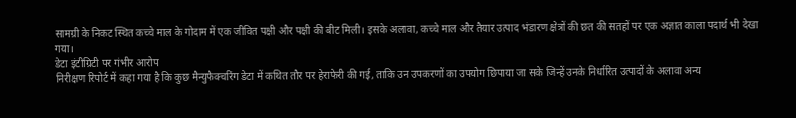सामग्री के निकट स्थित कच्चे माल के गोदाम में एक जीवित पक्षी और पक्षी की बीट मिली। इसके अलावा, कच्चे माल और तैयार उत्पाद भंडारण क्षेत्रों की छत की सतहों पर एक अज्ञात काला पदार्थ भी देखा गया।
डेटा इंटीग्रिटी पर गंभीर आरोप
निरीक्षण रिपोर्ट में कहा गया है कि कुछ मैन्युफैक्चरिंग डेटा में कथित तौर पर हेराफेरी की गई, ताकि उन उपकरणों का उपयोग छिपाया जा सके जिन्हें उनके निर्धारित उत्पादों के अलावा अन्य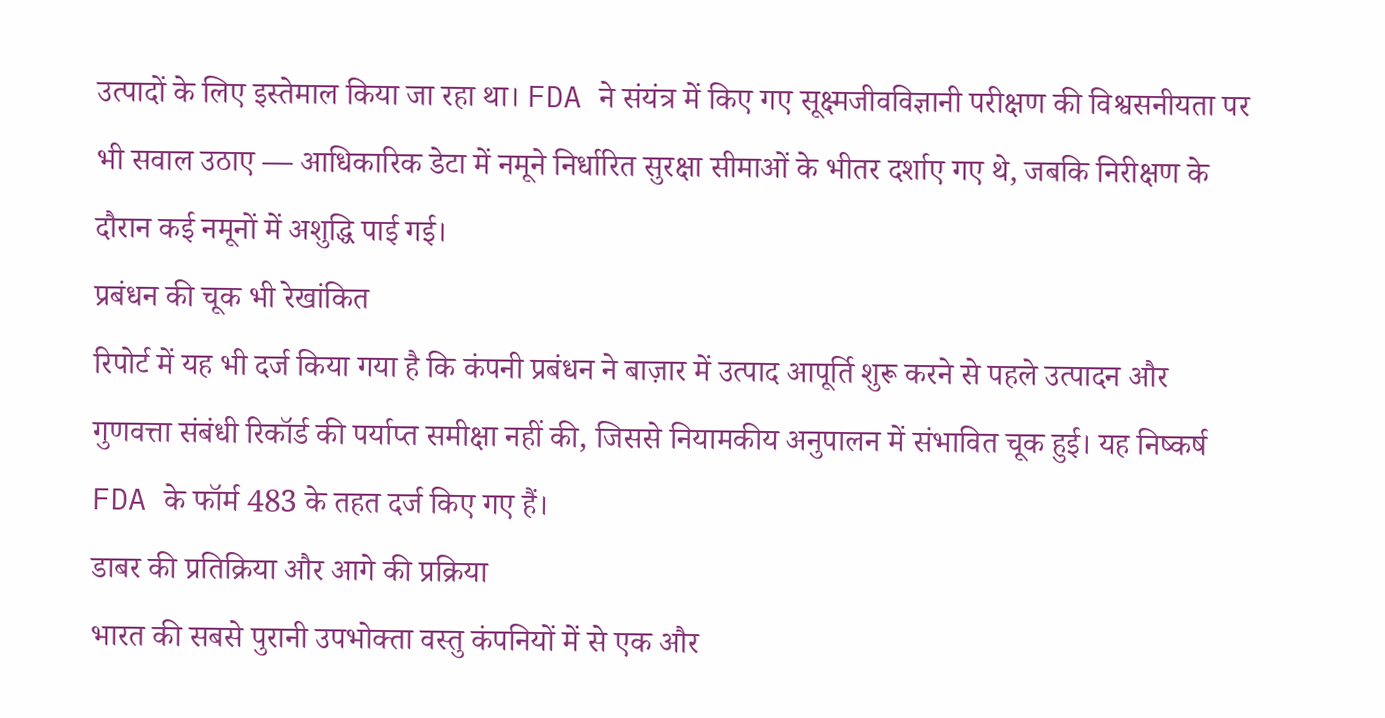उत्पादों के लिए इस्तेमाल किया जा रहा था। FDA ने संयंत्र में किए गए सूक्ष्मजीवविज्ञानी परीक्षण की विश्वसनीयता पर भी सवाल उठाए — आधिकारिक डेटा में नमूने निर्धारित सुरक्षा सीमाओं के भीतर दर्शाए गए थे, जबकि निरीक्षण के दौरान कई नमूनों में अशुद्धि पाई गई।
प्रबंधन की चूक भी रेखांकित
रिपोर्ट में यह भी दर्ज किया गया है कि कंपनी प्रबंधन ने बाज़ार में उत्पाद आपूर्ति शुरू करने से पहले उत्पादन और गुणवत्ता संबंधी रिकॉर्ड की पर्याप्त समीक्षा नहीं की, जिससे नियामकीय अनुपालन में संभावित चूक हुई। यह निष्कर्ष FDA के फॉर्म 483 के तहत दर्ज किए गए हैं।
डाबर की प्रतिक्रिया और आगे की प्रक्रिया
भारत की सबसे पुरानी उपभोक्ता वस्तु कंपनियों में से एक और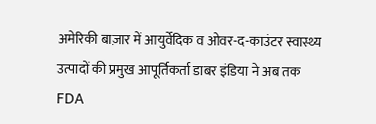अमेरिकी बाज़ार में आयुर्वेदिक व ओवर-द-काउंटर स्वास्थ्य उत्पादों की प्रमुख आपूर्तिकर्ता डाबर इंडिया ने अब तक FDA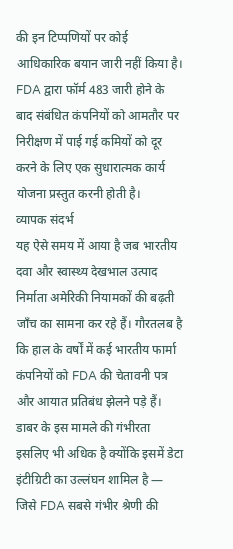की इन टिप्पणियों पर कोई आधिकारिक बयान जारी नहीं किया है। FDA द्वारा फॉर्म 483 जारी होने के बाद संबंधित कंपनियों को आमतौर पर निरीक्षण में पाई गई कमियों को दूर करने के लिए एक सुधारात्मक कार्य योजना प्रस्तुत करनी होती है।
व्यापक संदर्भ
यह ऐसे समय में आया है जब भारतीय दवा और स्वास्थ्य देखभाल उत्पाद निर्माता अमेरिकी नियामकों की बढ़ती जाँच का सामना कर रहे हैं। गौरतलब है कि हाल के वर्षों में कई भारतीय फार्मा कंपनियों को FDA की चेतावनी पत्र और आयात प्रतिबंध झेलने पड़े हैं। डाबर के इस मामले की गंभीरता इसलिए भी अधिक है क्योंकि इसमें डेटा इंटीग्रिटी का उल्लंघन शामिल है — जिसे FDA सबसे गंभीर श्रेणी की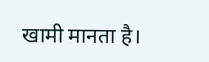खामी मानता है।